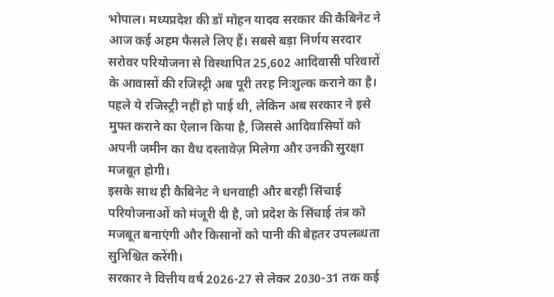भोपाल। मध्यप्रदेश की डॉ मोहन यादव सरकार की कैबिनेट ने आज कई अहम फैसले लिए हैं। सबसे बड़ा निर्णय सरदार सरोवर परियोजना से विस्थापित 25,602 आदिवासी परिवारों के आवासों की रजिस्ट्री अब पूरी तरह निःशुल्क कराने का है। पहले ये रजिस्ट्री नहीं हो पाई थी, लेकिन अब सरकार ने इसे मुफ्त कराने का ऐलान किया है, जिससे आदिवासियों को अपनी जमीन का वैध दस्तावेज़ मिलेगा और उनकी सुरक्षा मजबूत होगी।
इसके साथ ही कैबिनेट ने धनवाही और बरही सिंचाई परियोजनाओं को मंजूरी दी है, जो प्रदेश के सिंचाई तंत्र को मजबूत बनाएंगी और किसानों को पानी की बेहतर उपलब्धता सुनिश्चित करेंगी।
सरकार ने वित्तीय वर्ष 2026-27 से लेकर 2030-31 तक कई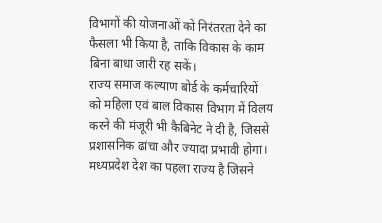विभागों की योजनाओं को निरंतरता देने का फैसला भी किया है, ताकि विकास के काम बिना बाधा जारी रह सकें।
राज्य समाज कल्याण बोर्ड के कर्मचारियों को महिला एवं बाल विकास विभाग में विलय करने की मंजूरी भी कैबिनेट ने दी है, जिससे प्रशासनिक ढांचा और ज्यादा प्रभावी होगा।
मध्यप्रदेश देश का पहला राज्य है जिसने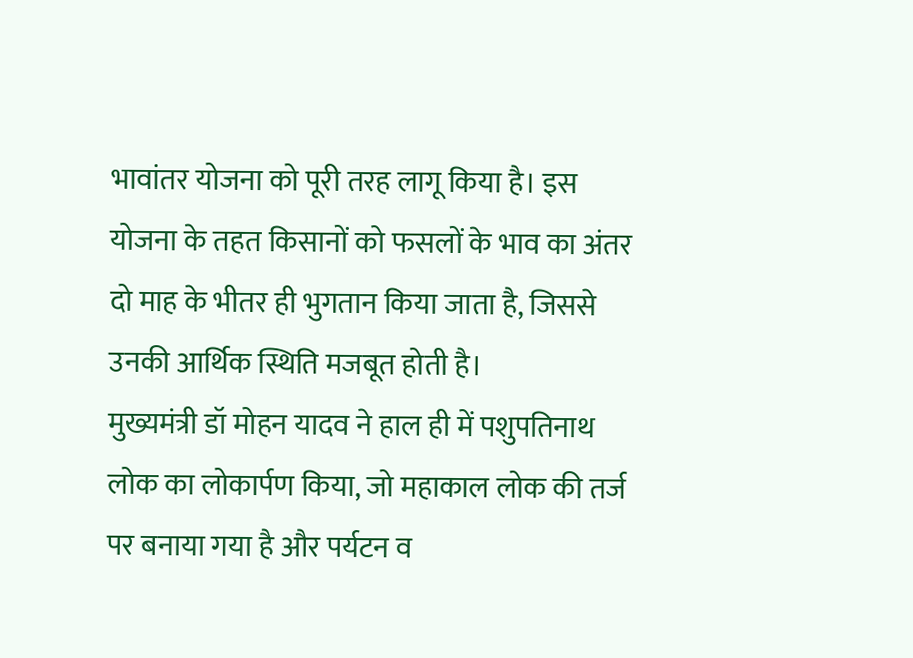भावांतर योजना को पूरी तरह लागू किया है। इस योजना के तहत किसानों को फसलों के भाव का अंतर दो माह के भीतर ही भुगतान किया जाता है, जिससे उनकी आर्थिक स्थिति मजबूत होती है।
मुख्यमंत्री डॉ मोहन यादव ने हाल ही में पशुपतिनाथ लोक का लोकार्पण किया, जो महाकाल लोक की तर्ज पर बनाया गया है और पर्यटन व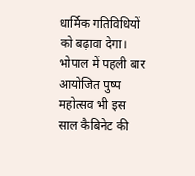धार्मिक गतिविधियों को बढ़ावा देगा।
भोपाल में पहली बार आयोजित पुष्प महोत्सव भी इस साल कैबिनेट की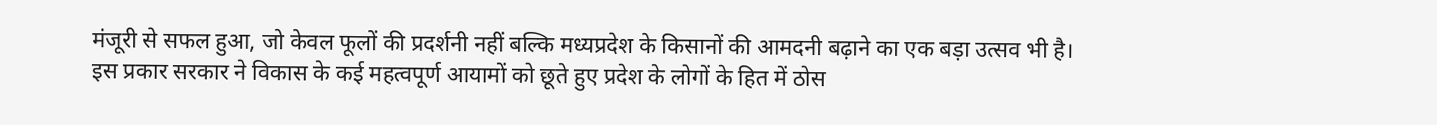मंजूरी से सफल हुआ, जो केवल फूलों की प्रदर्शनी नहीं बल्कि मध्यप्रदेश के किसानों की आमदनी बढ़ाने का एक बड़ा उत्सव भी है।
इस प्रकार सरकार ने विकास के कई महत्वपूर्ण आयामों को छूते हुए प्रदेश के लोगों के हित में ठोस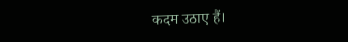कदम उठाए हैं।